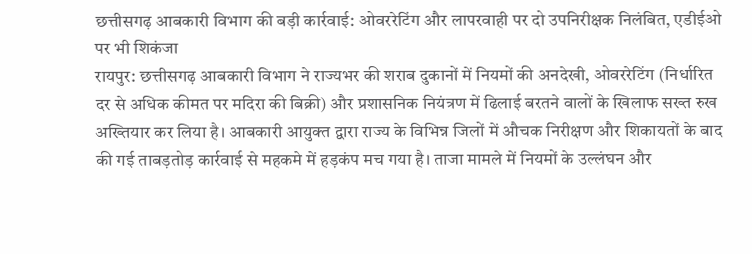छत्तीसगढ़ आबकारी विभाग की बड़ी कार्रवाई: ओवररेटिंग और लापरवाही पर दो उपनिरीक्षक निलंबित, एडीईओ पर भी शिकंजा
रायपुर: छत्तीसगढ़ आबकारी विभाग ने राज्यभर की शराब दुकानों में नियमों की अनदेखी, ओवररेटिंग (निर्धारित दर से अधिक कीमत पर मदिरा की बिक्री) और प्रशासनिक नियंत्रण में ढिलाई बरतने वालों के खिलाफ सख्त रुख अख्तियार कर लिया है। आबकारी आयुक्त द्वारा राज्य के विभिन्न जिलों में औचक निरीक्षण और शिकायतों के बाद की गई ताबड़तोड़ कार्रवाई से महकमे में हड़कंप मच गया है। ताजा मामले में नियमों के उल्लंघन और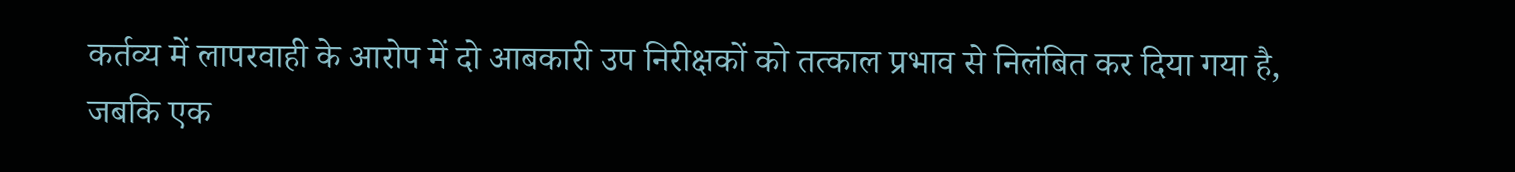कर्तव्य में लापरवाही के आरोप में दो आबकारी उप निरीक्षकों को तत्काल प्रभाव से निलंबित कर दिया गया है, जबकि एक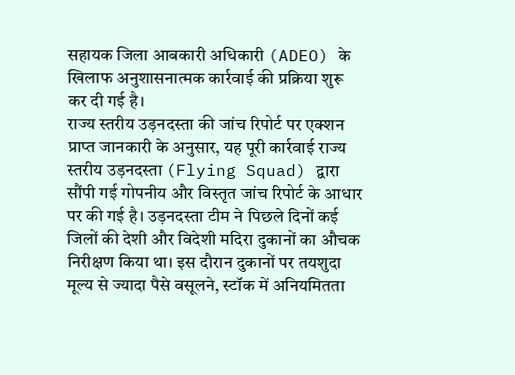सहायक जिला आबकारी अधिकारी (ADEO) के खिलाफ अनुशासनात्मक कार्रवाई की प्रक्रिया शुरू कर दी गई है।
राज्य स्तरीय उड़नदस्ता की जांच रिपोर्ट पर एक्शन
प्राप्त जानकारी के अनुसार, यह पूरी कार्रवाई राज्य स्तरीय उड़नदस्ता (Flying Squad) द्वारा सौंपी गई गोपनीय और विस्तृत जांच रिपोर्ट के आधार पर की गई है। उड़नदस्ता टीम ने पिछले दिनों कई जिलों की देशी और विदेशी मदिरा दुकानों का औचक निरीक्षण किया था। इस दौरान दुकानों पर तयशुदा मूल्य से ज्यादा पैसे वसूलने, स्टॉक में अनियमितता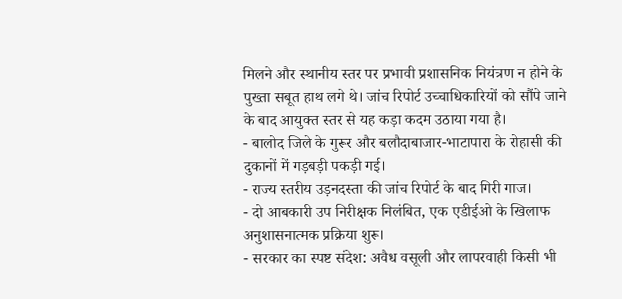मिलने और स्थानीय स्तर पर प्रभावी प्रशासनिक नियंत्रण न होने के पुख्ता सबूत हाथ लगे थे। जांच रिपोर्ट उच्चाधिकारियों को सौंपे जाने के बाद आयुक्त स्तर से यह कड़ा कदम उठाया गया है।
- बालोद जिले के गुरूर और बलौदाबाजार-भाटापारा के रोहासी की दुकानों में गड़बड़ी पकड़ी गई।
- राज्य स्तरीय उड़नदस्ता की जांच रिपोर्ट के बाद गिरी गाज।
- दो आबकारी उप निरीक्षक निलंबित, एक एडीईओ के खिलाफ अनुशासनात्मक प्रक्रिया शुरू।
- सरकार का स्पष्ट संदेश: अवैध वसूली और लापरवाही किसी भी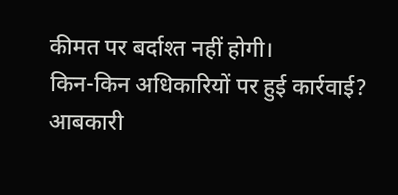कीमत पर बर्दाश्त नहीं होगी।
किन-किन अधिकारियों पर हुई कार्रवाई?
आबकारी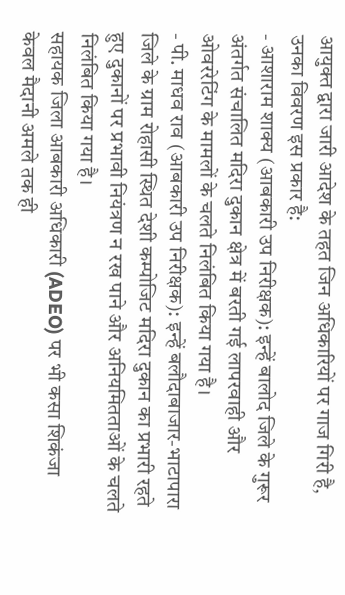आयुक्त द्वारा जारी आदेश के तहत जिन अधिकारियों पर गाज गिरी है, उनका विवरण इस प्रकार है:
- आशाराम शाक्य (आबकारी उप निरीक्षक): इन्हें बालोद जिले के गुरूर अंतर्गत संचालित मदिरा दुकान क्षेत्र में बरती गई लापरवाही और ओवररेटिंग के मामलों के चलते निलंबित किया गया है।
- पी. माधव राव (आबकारी उप निरीक्षक): इन्हें बलौदाबाजार-भाटापारा जिले के ग्राम रोहासी स्थित देशी कम्पोजिट मदिरा दुकान का प्रभारी रहते हुए दुकानों पर प्रभावी नियंत्रण न रख पाने और अनियमितताओं के चलते निलंबित किया गया है।
सहायक जिला आबकारी अधिकारी (ADEO) पर भी कसा शिकंजा
केवल मैदानी अमले तक ही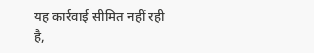यह कार्रवाई सीमित नहीं रही है,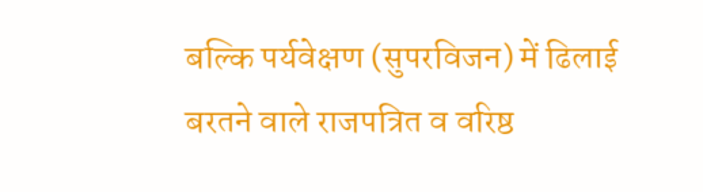बल्कि पर्यवेक्षण (सुपरविजन) में ढिलाई बरतने वाले राजपत्रित व वरिष्ठ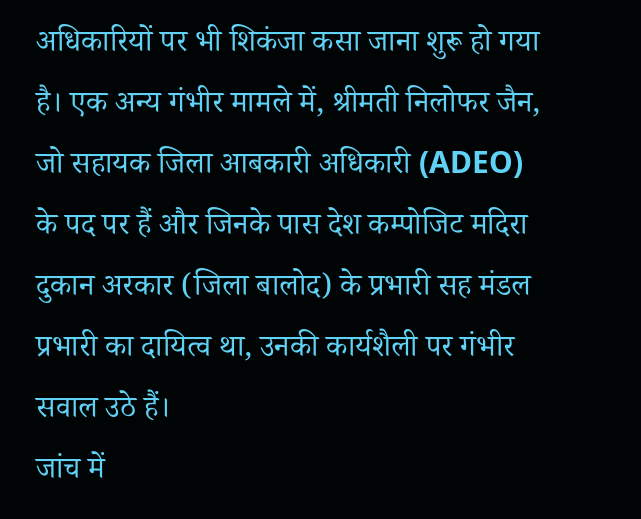अधिकारियों पर भी शिकंजा कसा जाना शुरू हो गया है। एक अन्य गंभीर मामले में, श्रीमती निलोफर जैन, जो सहायक जिला आबकारी अधिकारी (ADEO) के पद पर हैं और जिनके पास देश कम्पोजिट मदिरा दुकान अरकार (जिला बालोद) के प्रभारी सह मंडल प्रभारी का दायित्व था, उनकी कार्यशैली पर गंभीर सवाल उठे हैं।
जांच में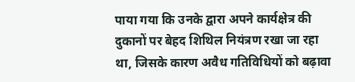पाया गया कि उनके द्वारा अपने कार्यक्षेत्र की दुकानों पर बेहद शिथिल नियंत्रण रखा जा रहा था, जिसके कारण अवैध गतिविधियों को बढ़ावा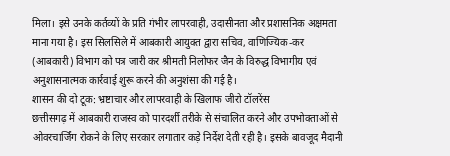मिला। इसे उनके कर्तव्यों के प्रति गंभीर लापरवाही, उदासीनता और प्रशासनिक अक्षमता माना गया है। इस सिलसिले में आबकारी आयुक्त द्वारा सचिव, वाणिज्यिक-कर (आबकारी) विभाग को पत्र जारी कर श्रीमती निलोफर जैन के विरुद्ध विभागीय एवं अनुशासनात्मक कार्रवाई शुरू करने की अनुशंसा की गई है।
शासन की दो टूक: भ्रष्टाचार और लापरवाही के खिलाफ जीरो टॉलरेंस
छत्तीसगढ़ में आबकारी राजस्व को पारदर्शी तरीके से संचालित करने और उपभोक्ताओं से ओवरचार्जिंग रोकने के लिए सरकार लगातार कड़े निर्देश देती रही है। इसके बावजूद मैदानी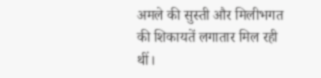अमले की सुस्ती और मिलीभगत की शिकायतें लगातार मिल रही थीं।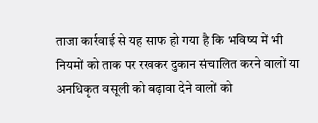ताजा कार्रवाई से यह साफ हो गया है कि भविष्य में भी नियमों को ताक पर रखकर दुकान संचालित करने वालों या अनधिकृत वसूली को बढ़ावा देने वालों को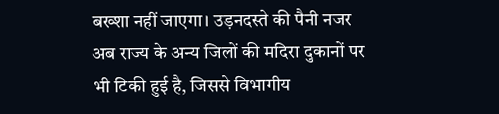बख्शा नहीं जाएगा। उड़नदस्ते की पैनी नजर अब राज्य के अन्य जिलों की मदिरा दुकानों पर भी टिकी हुई है, जिससे विभागीय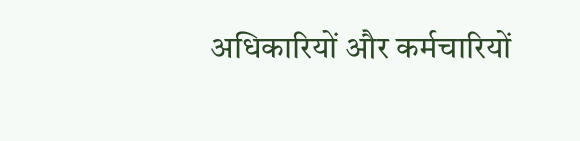अधिकारियों और कर्मचारियों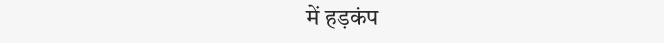में हड़कंप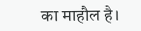का माहौल है।